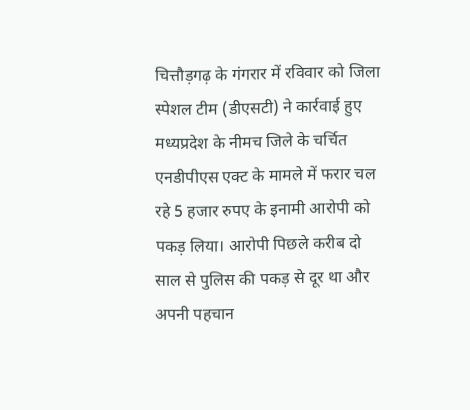चित्तौड़गढ़ के गंगरार में रविवार को जिला स्पेशल टीम (डीएसटी) ने कार्रवाई हुए मध्यप्रदेश के नीमच जिले के चर्चित एनडीपीएस एक्ट के मामले में फरार चल रहे 5 हजार रुपए के इनामी आरोपी को पकड़ लिया। आरोपी पिछले करीब दो साल से पुलिस की पकड़ से दूर था और अपनी पहचान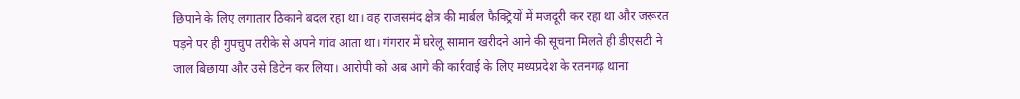छिपाने के लिए लगातार ठिकाने बदल रहा था। वह राजसमंद क्षेत्र की मार्बल फैक्ट्रियों में मजदूरी कर रहा था और जरूरत पड़ने पर ही गुपचुप तरीके से अपने गांव आता था। गंगरार में घरेलू सामान खरीदने आने की सूचना मिलते ही डीएसटी ने जाल बिछाया और उसे डिटेन कर लिया। आरोपी को अब आगे की कार्रवाई के लिए मध्यप्रदेश के रतनगढ़ थाना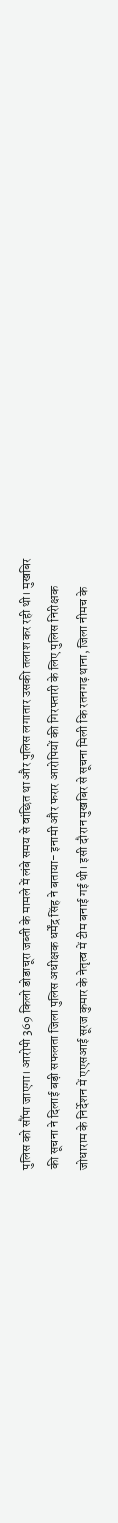पुलिस को सौंपा जाएगा। आरोपी 369 किलो डोडाचूरा जब्ती के मामले में लंबे समय से वांछित था और पुलिस लगातार उसकी तलाश कर रही थी। मुखबिर की सूचना ने दिलाई बड़ी सफलता जिला पुलिस अधीक्षक धर्मेंद्र सिंह ने बताया- इनामी और फरार आरोपियों की गिरफ्तारी के लिए पुलिस निरीक्षक जोधाराम के निर्देशन में एएसआई सूरज कुमार के नेतृत्व में टीम बनाई गई थी। इसी दौरान मुखबिर से सूचना मिली कि रतनगढ़ थाना, जिला नीमच के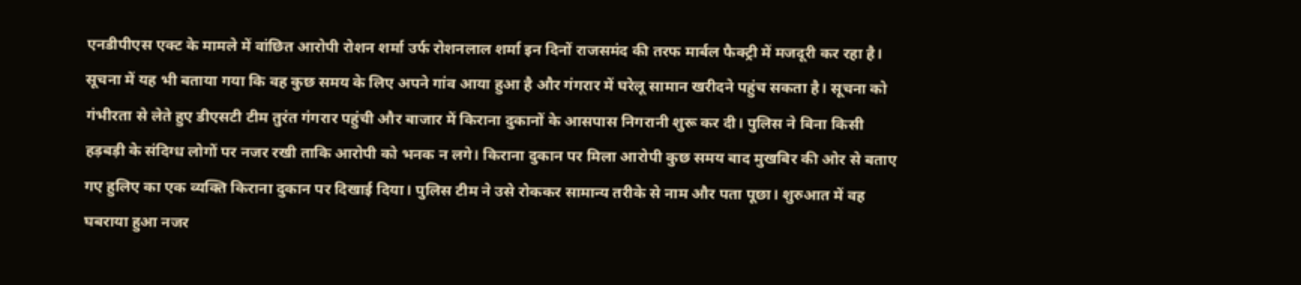एनडीपीएस एक्ट के मामले में वांछित आरोपी रोशन शर्मा उर्फ रोशनलाल शर्मा इन दिनों राजसमंद की तरफ मार्बल फैक्ट्री में मजदूरी कर रहा है। सूचना में यह भी बताया गया कि वह कुछ समय के लिए अपने गांव आया हुआ है और गंगरार में घरेलू सामान खरीदने पहुंच सकता है। सूचना को गंभीरता से लेते हुए डीएसटी टीम तुरंत गंगरार पहुंची और बाजार में किराना दुकानों के आसपास निगरानी शुरू कर दी। पुलिस ने बिना किसी हड़बड़ी के संदिग्ध लोगों पर नजर रखी ताकि आरोपी को भनक न लगे। किराना दुकान पर मिला आरोपी कुछ समय बाद मुखबिर की ओर से बताए गए हुलिए का एक व्यक्ति किराना दुकान पर दिखाई दिया। पुलिस टीम ने उसे रोककर सामान्य तरीके से नाम और पता पूछा। शुरुआत में वह घबराया हुआ नजर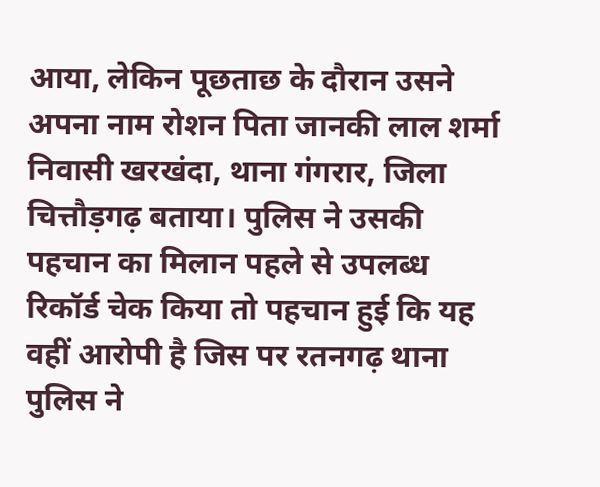आया, लेकिन पूछताछ के दौरान उसने अपना नाम रोशन पिता जानकी लाल शर्मा निवासी खरखंदा, थाना गंगरार, जिला चित्तौड़गढ़ बताया। पुलिस ने उसकी पहचान का मिलान पहले से उपलब्ध रिकॉर्ड चेक किया तो पहचान हुई कि यह वहीं आरोपी है जिस पर रतनगढ़ थाना पुलिस ने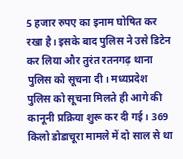5 हजार रुपए का इनाम घोषित कर रखा है। इसके बाद पुलिस ने उसे डिटेन कर लिया और तुरंत रतनगढ़ थाना पुलिस को सूचना दी। मध्यप्रदेश पुलिस को सूचना मिलते ही आगे की कानूनी प्रक्रिया शुरू कर दी गई। 369 किलो डोडाचूरा मामले में दो साल से था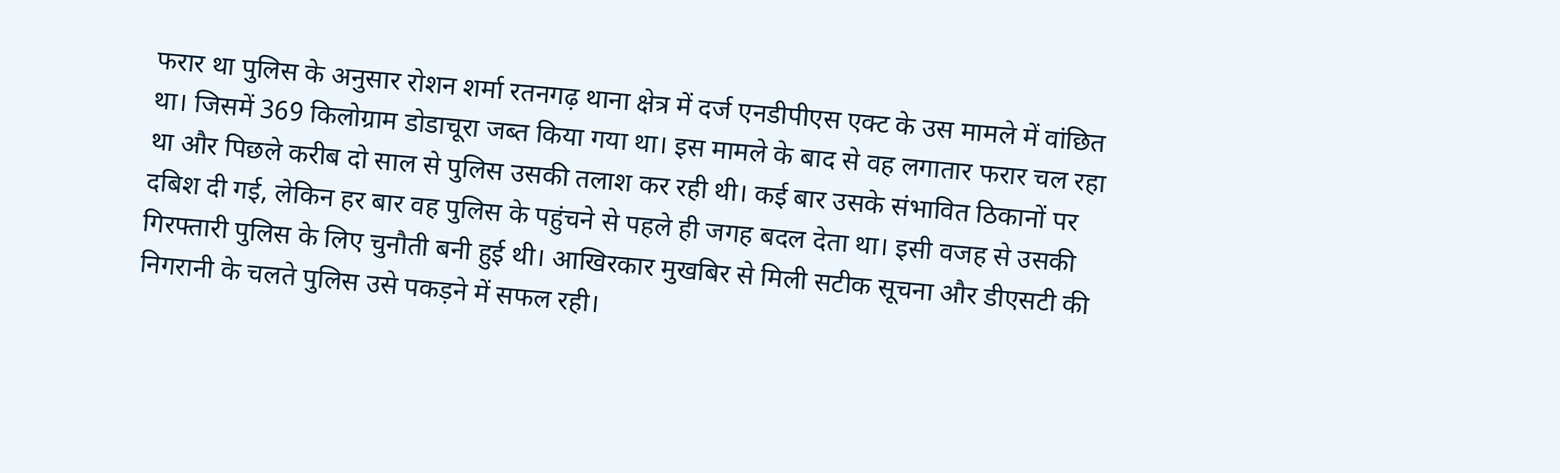फरार था पुलिस के अनुसार रोशन शर्मा रतनगढ़ थाना क्षेत्र में दर्ज एनडीपीएस एक्ट के उस मामले में वांछित था। जिसमें 369 किलोग्राम डोडाचूरा जब्त किया गया था। इस मामले के बाद से वह लगातार फरार चल रहा था और पिछले करीब दो साल से पुलिस उसकी तलाश कर रही थी। कई बार उसके संभावित ठिकानों पर दबिश दी गई, लेकिन हर बार वह पुलिस के पहुंचने से पहले ही जगह बदल देता था। इसी वजह से उसकी गिरफ्तारी पुलिस के लिए चुनौती बनी हुई थी। आखिरकार मुखबिर से मिली सटीक सूचना और डीएसटी की निगरानी के चलते पुलिस उसे पकड़ने में सफल रही।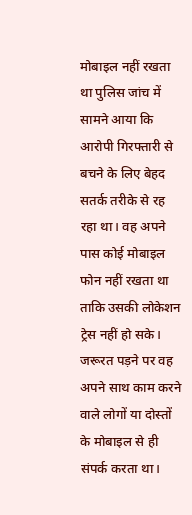मोबाइल नहीं रखता था पुलिस जांच में सामने आया कि आरोपी गिरफ्तारी से बचने के लिए बेहद सतर्क तरीके से रह रहा था। वह अपने पास कोई मोबाइल फोन नहीं रखता था ताकि उसकी लोकेशन ट्रेस नहीं हो सके। जरूरत पड़ने पर वह अपने साथ काम करने वाले लोगों या दोस्तों के मोबाइल से ही संपर्क करता था।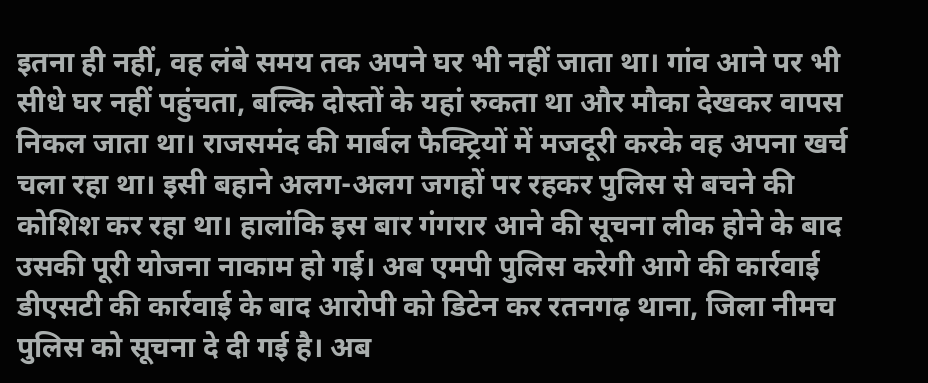इतना ही नहीं, वह लंबे समय तक अपने घर भी नहीं जाता था। गांव आने पर भी सीधे घर नहीं पहुंचता, बल्कि दोस्तों के यहां रुकता था और मौका देखकर वापस निकल जाता था। राजसमंद की मार्बल फैक्ट्रियों में मजदूरी करके वह अपना खर्च चला रहा था। इसी बहाने अलग-अलग जगहों पर रहकर पुलिस से बचने की कोशिश कर रहा था। हालांकि इस बार गंगरार आने की सूचना लीक होने के बाद उसकी पूरी योजना नाकाम हो गई। अब एमपी पुलिस करेगी आगे की कार्रवाई डीएसटी की कार्रवाई के बाद आरोपी को डिटेन कर रतनगढ़ थाना, जिला नीमच पुलिस को सूचना दे दी गई है। अब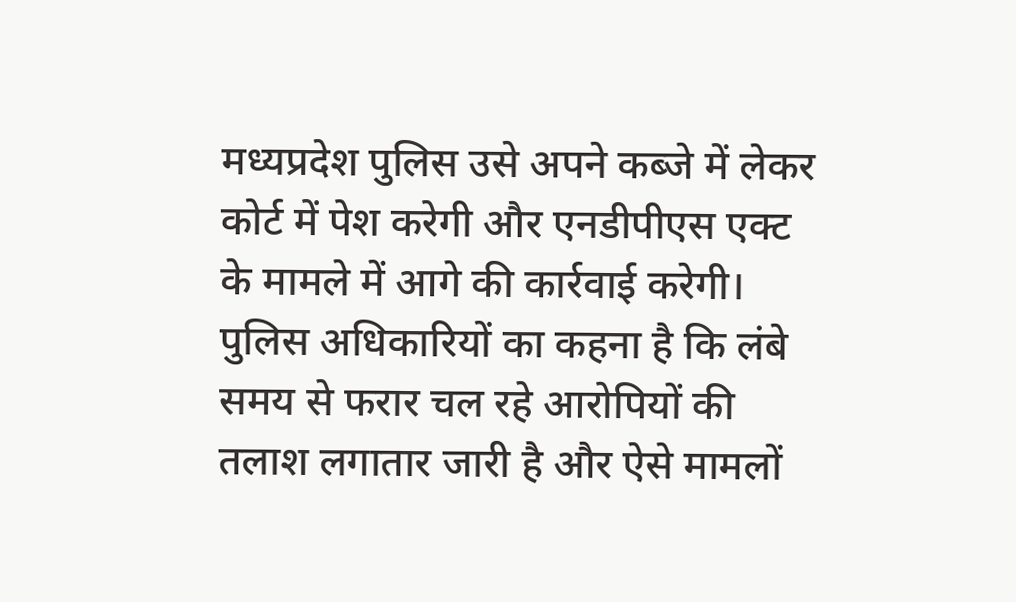मध्यप्रदेश पुलिस उसे अपने कब्जे में लेकर कोर्ट में पेश करेगी और एनडीपीएस एक्ट के मामले में आगे की कार्रवाई करेगी। पुलिस अधिकारियों का कहना है कि लंबे समय से फरार चल रहे आरोपियों की तलाश लगातार जारी है और ऐसे मामलों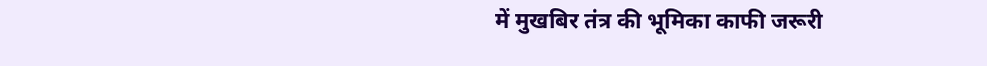में मुखबिर तंत्र की भूमिका काफी जरूरी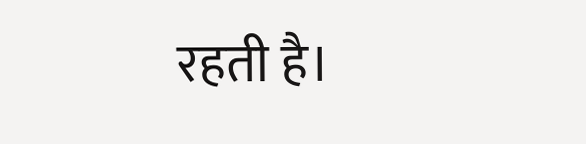रहती है।